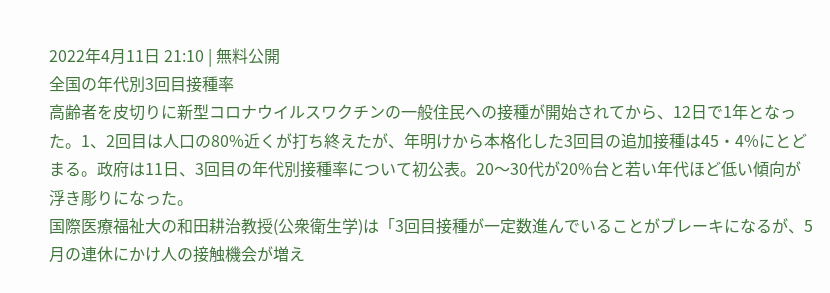2022年4月11日 21:10 | 無料公開
全国の年代別3回目接種率
高齢者を皮切りに新型コロナウイルスワクチンの一般住民への接種が開始されてから、12日で1年となった。1、2回目は人口の80%近くが打ち終えたが、年明けから本格化した3回目の追加接種は45・4%にとどまる。政府は11日、3回目の年代別接種率について初公表。20〜30代が20%台と若い年代ほど低い傾向が浮き彫りになった。
国際医療福祉大の和田耕治教授(公衆衛生学)は「3回目接種が一定数進んでいることがブレーキになるが、5月の連休にかけ人の接触機会が増え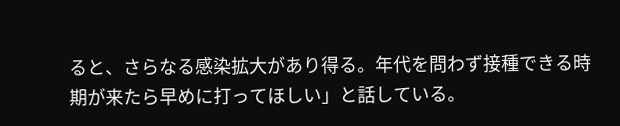ると、さらなる感染拡大があり得る。年代を問わず接種できる時期が来たら早めに打ってほしい」と話している。